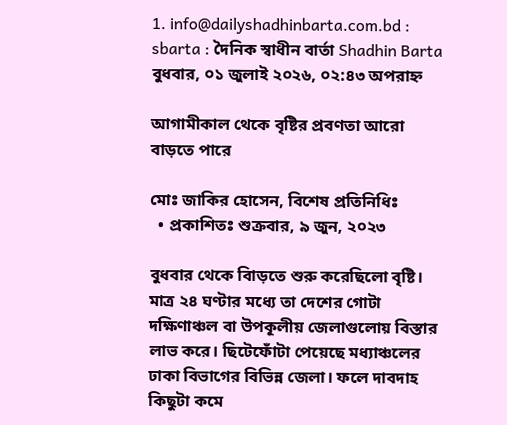1. info@dailyshadhinbarta.com.bd : sbarta : দৈনিক স্বাধীন বার্তা Shadhin Barta
বুধবার, ০১ জুলাই ২০২৬, ০২:৪৩ অপরাহ্ন

আগামীকাল থেকে বৃষ্টির প্রবণতা আরো বাড়তে পারে

মোঃ জাকির হোসেন, বিশেষ প্রতিনিধিঃ
  • প্রকাশিতঃ শুক্রবার, ৯ জুন, ২০২৩

বুধবার থেকে বিাড়তে শুরু করেছিলো বৃষ্টি। মাত্র ২৪ ঘণ্টার মধ্যে তা দেশের গোটা দক্ষিণাঞ্চল বা উপকূলীয় জেলাগুলোয় বিস্তার লাভ করে। ছিটেফোঁটা পেয়েছে মধ্যাঞ্চলের ঢাকা বিভাগের বিভিন্ন জেলা। ফলে দাবদাহ কিছুটা কমে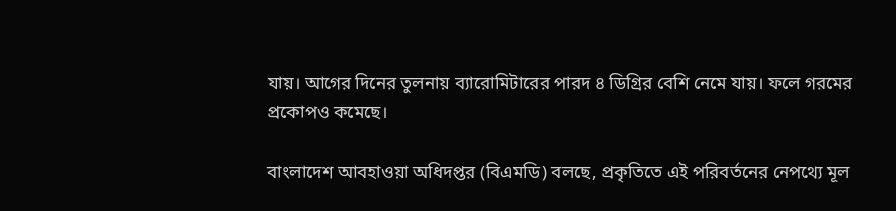যায়। আগের দিনের তুলনায় ব্যারোমিটারের পারদ ৪ ডিগ্রির বেশি নেমে যায়। ফলে গরমের প্রকোপও কমেছে।

বাংলাদেশ আবহাওয়া অধিদপ্তর (বিএমডি) বলছে, প্রকৃতিতে এই পরিবর্তনের নেপথ্যে মূল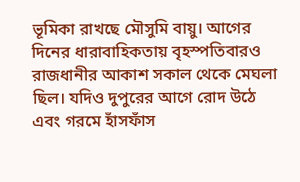ভূমিকা রাখছে মৌসুমি বায়ু। আগের দিনের ধারাবাহিকতায় বৃহস্পতিবারও রাজধানীর আকাশ সকাল থেকে মেঘলা ছিল। যদিও দুপুরের আগে রোদ উঠে এবং গরমে হাঁসফাঁস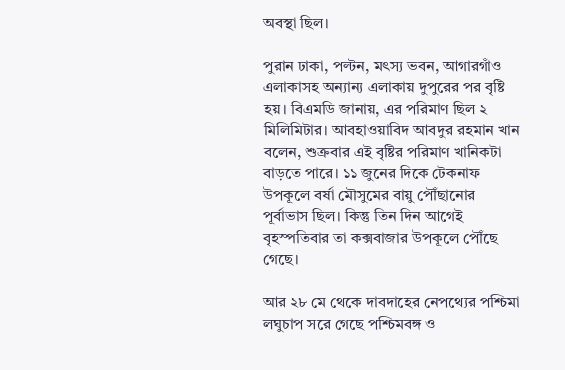অবস্থা ছিল।

পুরান ঢাকা, পল্টন, মৎস্য ভবন, আগারগাঁও এলাকাসহ অন্যান্য এলাকায় দুপুরের পর বৃষ্টি হয়। বিএমডি জানায়, এর পরিমাণ ছিল ২ মিলিমিটার। আবহাওয়াবিদ আবদুর রহমান খান বলেন, শুক্রবার এই বৃষ্টির পরিমাণ খানিকটা বাড়তে পারে। ১১ জুনের দিকে টেকনাফ উপকূলে বর্ষা মৌসুমের বায়ু পৌঁছানোর পূর্বাভাস ছিল। কিন্তু তিন দিন আগেই বৃহস্পতিবার তা কক্সবাজার উপকূলে পৌঁছে গেছে।

আর ২৮ মে থেকে দাবদাহের নেপথ্যের পশ্চিমা লঘুচাপ সরে গেছে পশ্চিমবঙ্গ ও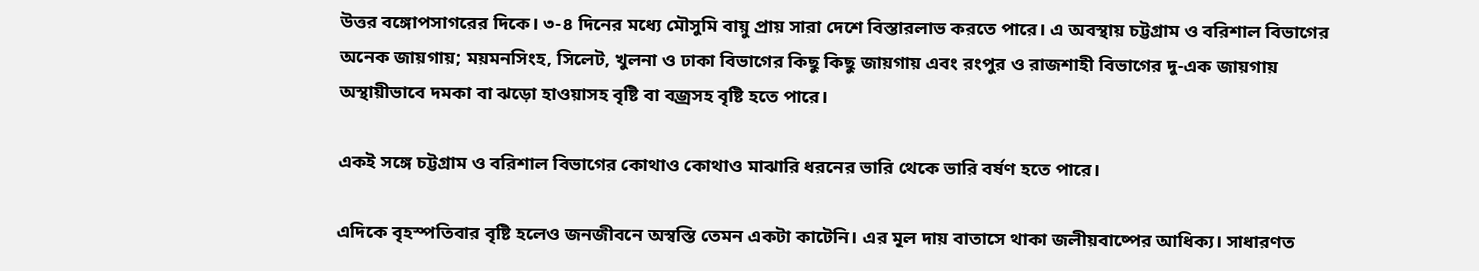উত্তর বঙ্গোপসাগরের দিকে। ৩-৪ দিনের মধ্যে মৌসুমি বায়ু প্রায় সারা দেশে বিস্তারলাভ করতে পারে। এ অবস্থায় চট্টগ্রাম ও বরিশাল বিভাগের অনেক জায়গায়; ময়মনসিংহ, সিলেট, খুলনা ও ঢাকা বিভাগের কিছু কিছু জায়গায় এবং রংপুর ও রাজশাহী বিভাগের দু-এক জায়গায় অস্থায়ীভাবে দমকা বা ঝড়ো হাওয়াসহ বৃষ্টি বা বজ্রসহ বৃষ্টি হতে পারে।

একই সঙ্গে চট্টগ্রাম ও বরিশাল বিভাগের কোথাও কোথাও মাঝারি ধরনের ভারি থেকে ভারি বর্ষণ হতে পারে।

এদিকে বৃহস্পতিবার বৃষ্টি হলেও জনজীবনে অস্বস্তি তেমন একটা কাটেনি। এর মূল দায় বাতাসে থাকা জলীয়বাষ্পের আধিক্য। সাধারণত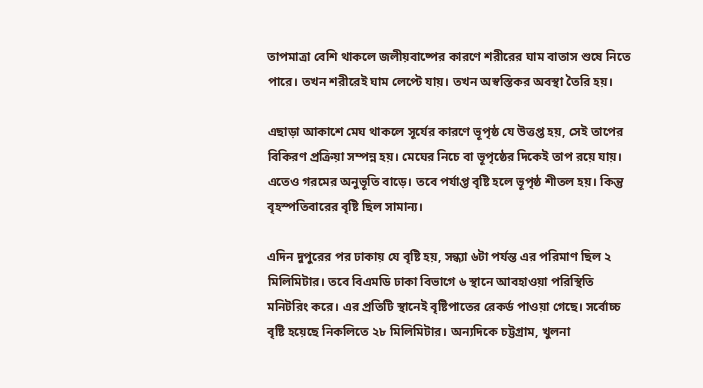তাপমাত্রা বেশি থাকলে জলীয়বাষ্পের কারণে শরীরের ঘাম বাতাস শুষে নিতে পারে। তখন শরীরেই ঘাম লেপ্টে যায়। তখন অস্বস্তিকর অবস্থা তৈরি হয়।

এছাড়া আকাশে মেঘ থাকলে সূর্যের কারণে ভূপৃষ্ঠ যে উত্তপ্ত হয়, সেই তাপের বিকিরণ প্রক্রিয়া সম্পন্ন হয়। মেঘের নিচে বা ভূপৃষ্ঠের দিকেই তাপ রয়ে যায়। এতেও গরমের অনুভূতি বাড়ে। তবে পর্যাপ্ত বৃষ্টি হলে ভূপৃষ্ঠ শীতল হয়। কিন্তু বৃহস্পতিবারের বৃষ্টি ছিল সামান্য।

এদিন দুপুরের পর ঢাকায় যে বৃষ্টি হয়, সন্ধ্যা ৬টা পর্যন্ত এর পরিমাণ ছিল ২ মিলিমিটার। তবে বিএমডি ঢাকা বিভাগে ৬ স্থানে আবহাওয়া পরিস্থিতি মনিটরিং করে। এর প্রতিটি স্থানেই বৃষ্টিপাতের রেকর্ড পাওয়া গেছে। সর্বোচ্চ বৃষ্টি হয়েছে নিকলিতে ২৮ মিলিমিটার। অন্যদিকে চট্টগ্রাম, খুলনা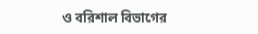ও বরিশাল বিভাগের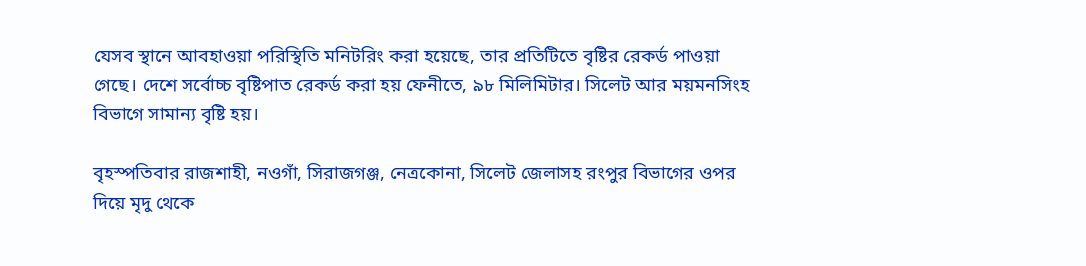যেসব স্থানে আবহাওয়া পরিস্থিতি মনিটরিং করা হয়েছে, তার প্রতিটিতে বৃষ্টির রেকর্ড পাওয়া গেছে। দেশে সর্বোচ্চ বৃষ্টিপাত রেকর্ড করা হয় ফেনীতে, ৯৮ মিলিমিটার। সিলেট আর ময়মনসিংহ বিভাগে সামান্য বৃষ্টি হয়।

বৃহস্পতিবার রাজশাহী, নওগাঁ, সিরাজগঞ্জ, নেত্রকোনা, সিলেট জেলাসহ রংপুর বিভাগের ওপর দিয়ে মৃদু থেকে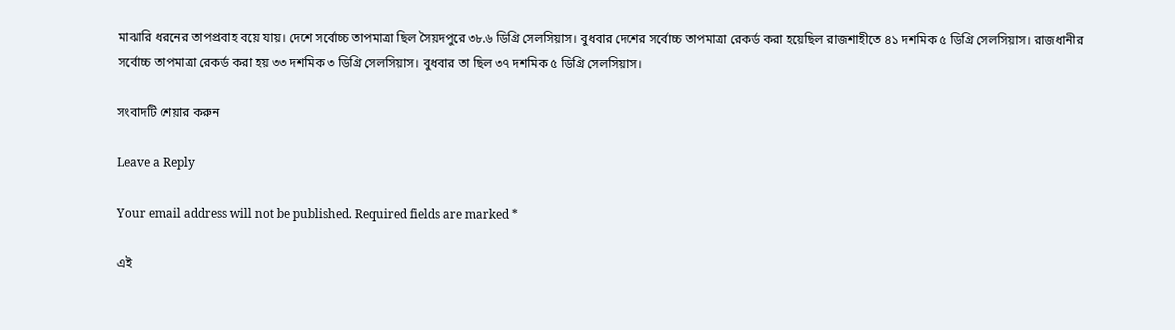মাঝারি ধরনের তাপপ্রবাহ বয়ে যায়। দেশে সর্বোচ্চ তাপমাত্রা ছিল সৈয়দপুরে ৩৮.৬ ডিগ্রি সেলসিয়াস। বুধবার দেশের সর্বোচ্চ তাপমাত্রা রেকর্ড করা হয়েছিল রাজশাহীতে ৪১ দশমিক ৫ ডিগ্রি সেলসিয়াস। রাজধানীর সর্বোচ্চ তাপমাত্রা রেকর্ড করা হয় ৩৩ দশমিক ৩ ডিগ্রি সেলসিয়াস। বুধবার তা ছিল ৩৭ দশমিক ৫ ডিগ্রি সেলসিয়াস।

সংবাদটি শেয়ার করুন

Leave a Reply

Your email address will not be published. Required fields are marked *

এই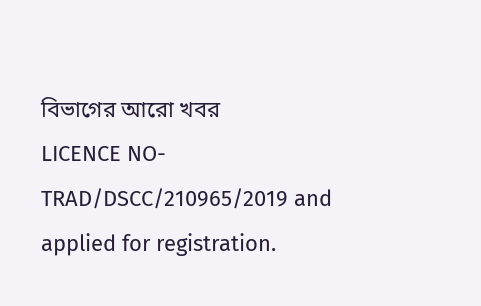বিভাগের আরো খবর
LICENCE NO- TRAD/DSCC/210965/2019 and applied for registration.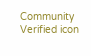Community Verified icon